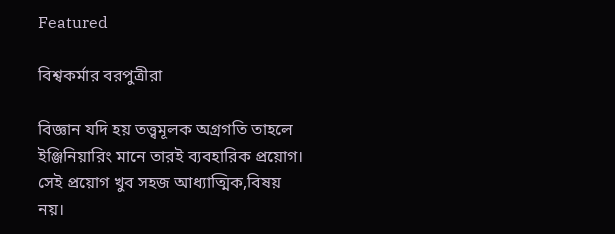Featured

বিশ্বকর্মার বরপুত্রীরা

বিজ্ঞান যদি হয় তত্ত্বমূলক অগ্রগতি তাহলে ইঞ্জিনিয়ারিং মানে তারই ব্যবহারিক প্রয়োগ। সেই প্রয়োগ খুব সহজ আধ্যাত্মিক,বিষয় নয়।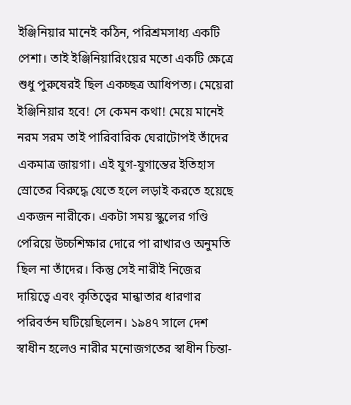ইঞ্জিনিয়ার মানেই কঠিন, পরিশ্রমসাধ্য একটি পেশা। তাই ইঞ্জিনিয়ারিংয়ের মতো একটি ক্ষেত্রে শুধু পুরুষেরই ছিল একচ্ছত্র আধিপত্য। মেয়েরা ইঞ্জিনিয়ার হবে! সে কেমন কথা! মেয়ে মানেই নরম সরম তাই পারিবারিক ঘেরাটোপই তাঁদের একমাত্র জায়গা। এই যুগ-যুগান্তের ইতিহাস স্রোতের বিরুদ্ধে যেতে হলে লড়াই করতে হয়েছে একজন নারীকে। একটা সময় স্কুলের গণ্ডি পেরিয়ে উচ্চশিক্ষার দোরে পা রাখারও অনুমতি ছিল না তাঁদের। কিন্তু সেই নারীই নিজের দায়িত্বে এবং কৃতিত্বের মান্ধাতার ধারণার পরিবর্তন ঘটিয়েছিলেন। ১৯৪৭ সালে দেশ স্বাধীন হলেও নারীর মনোজগতের স্বাধীন চিন্তা-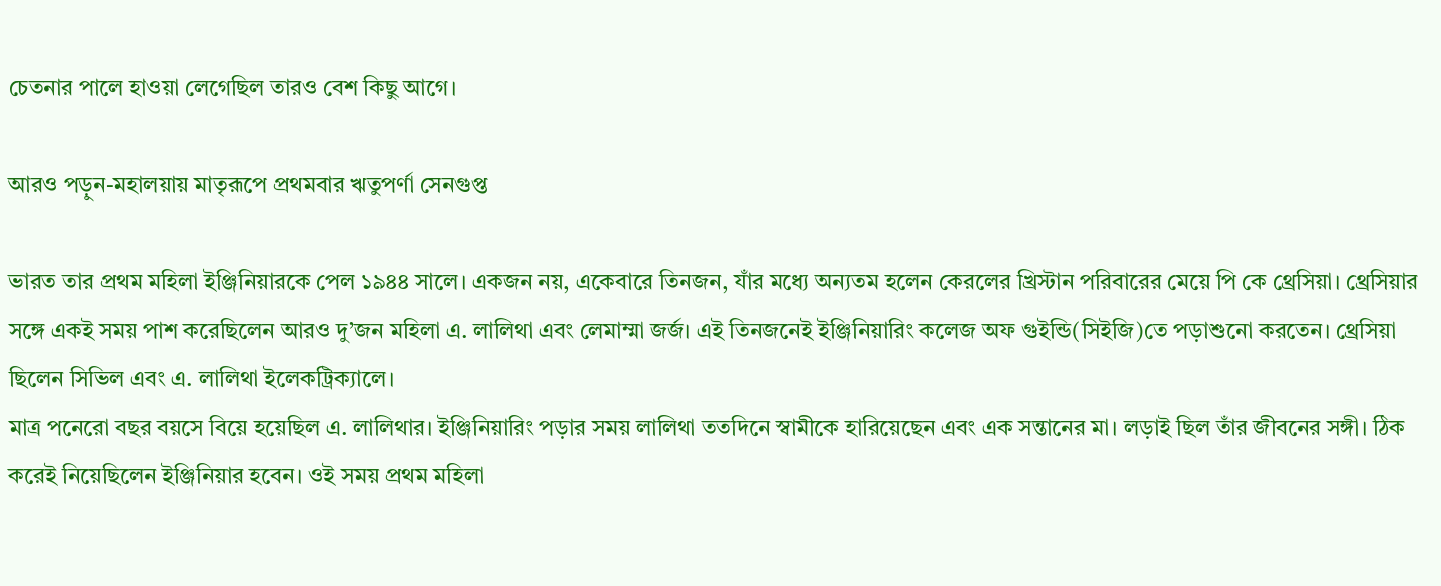চেতনার পালে হাওয়া লেগেছিল তারও বেশ কিছু আগে।

আরও পড়ুন-মহালয়ায় মাতৃরূপে প্রথমবার ঋতুপর্ণা সেনগুপ্ত

ভারত তার প্রথম মহিলা ইঞ্জিনিয়ারকে পেল ১৯৪৪ সালে। একজন নয়, একেবারে তিনজন, যাঁর মধ্যে অন্যতম হলেন কেরলের খ্রিস্টান পরিবারের মেয়ে পি কে থ্রেসিয়া। থ্রেসিয়ার সঙ্গে একই সময় পাশ করেছিলেন আরও দু’জন মহিলা এ. লালিথা এবং লেমাম্মা জর্জ। এই তিনজনেই ইঞ্জিনিয়ারিং কলেজ অফ গুইন্ডি(সিইজি)তে পড়াশুনো করতেন। থ্রেসিয়া ছিলেন সিভিল এবং এ. লালিথা ইলেকট্রিক্যালে।
মাত্র পনেরো বছর বয়সে বিয়ে হয়েছিল এ. লালিথার। ইঞ্জিনিয়ারিং পড়ার সময় লালিথা ততদিনে স্বামীকে হারিয়েছেন এবং এক সন্তানের মা। লড়াই ছিল তাঁর জীবনের সঙ্গী। ঠিক করেই নিয়েছিলেন ইঞ্জিনিয়ার হবেন। ওই সময় প্রথম মহিলা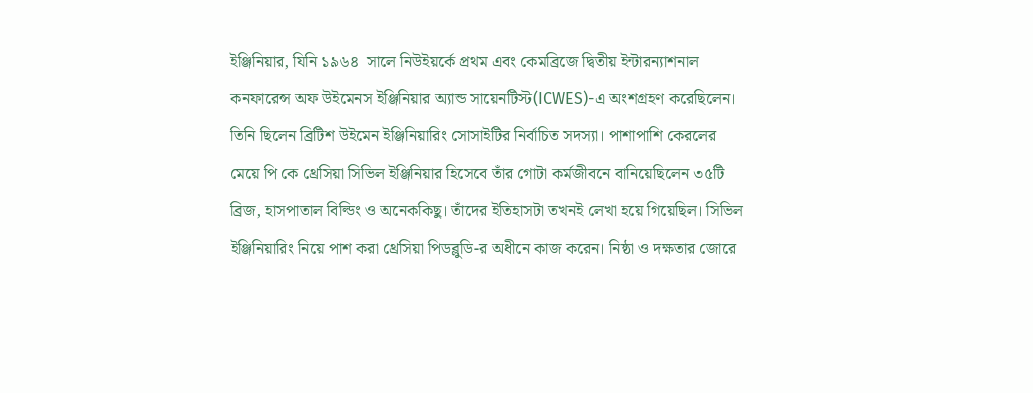ইঞ্জিনিয়ার, যিনি ১৯৬৪  সালে নিউইয়র্কে প্রথম এবং কেমব্রিজে দ্বিতীয় ইন্টারন্যাশনাল কনফারেন্স অফ উইমেনস ইঞ্জিনিয়ার অ্যান্ড সায়েনটিস্ট(ICWES)-এ অংশগ্রহণ করেছিলেন। তিনি ছিলেন ব্রিটিশ উইমেন ইঞ্জিনিয়ারিং সোসাইটির নির্বাচিত সদস্যা। পাশাপাশি কেরলের মেয়ে পি কে থ্রেসিয়া সিভিল ইঞ্জিনিয়ার হিসেবে তাঁর গোটা কর্মজীবনে বানিয়েছিলেন ৩৫টি ব্রিজ, হাসপাতাল বিল্ডিং ও অনেককিছু। তাঁদের ইতিহাসটা তখনই লেখা হয়ে গিয়েছিল। সিভিল ইঞ্জিনিয়ারিং নিয়ে পাশ করা থ্রেসিয়া পিডব্লুডি-র অধীনে কাজ করেন। নিষ্ঠা ও দক্ষতার জোরে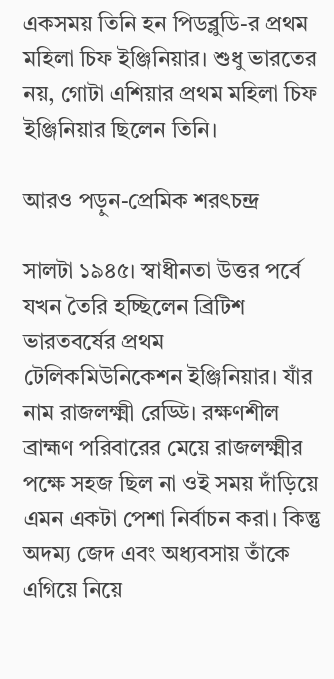একসময় তিনি হন পিডব্লুডি-র প্রথম মহিলা চিফ ইঞ্জিনিয়ার। শুধু ভারতের নয়, গোটা এশিয়ার প্রথম মহিলা চিফ ইঞ্জিনিয়ার ছিলেন তিনি।

আরও পড়ুন-প্রেমিক শরৎচন্দ্র

সালটা ১৯৪৫। স্বাধীনতা উত্তর পর্বে যখন তৈরি হচ্ছিলেন ব্রিটিশ ভারতবর্ষের প্রথম টেলিকমিউনিকেশন ইঞ্জিনিয়ার। যাঁর নাম রাজলক্ষ্মী রেড্ডি। রক্ষণশীল ব্রাহ্মণ পরিবারের মেয়ে রাজলক্ষ্মীর পক্ষে সহজ ছিল না ওই সময় দাঁড়িয়ে এমন একটা পেশা নির্বাচন করা। কিন্তু অদম্য জেদ এবং অধ্যবসায় তাঁকে এগিয়ে নিয়ে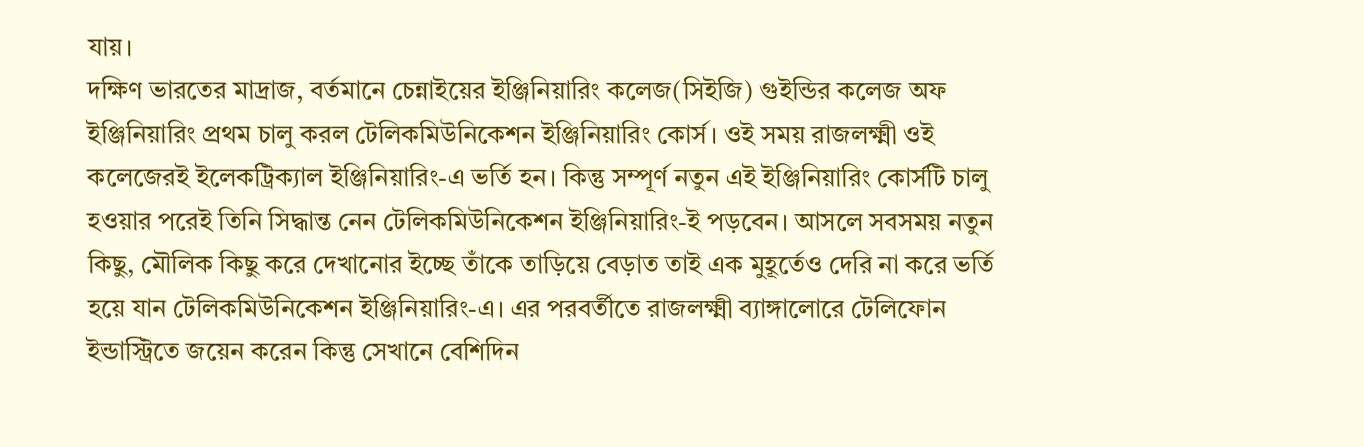যায়।
দক্ষিণ ভারতের মাদ্রাজ, বর্তমানে চেন্নাইয়ের ইঞ্জিনিয়ারিং কলেজ(সিইজি) গুইন্ডির কলেজ অফ ইঞ্জিনিয়ারিং প্রথম চালু করল টেলিকমিউনিকেশন ইঞ্জিনিয়ারিং কোর্স। ওই সময় রাজলক্ষ্মী ওই কলেজেরই ইলেকট্রিক্যাল ইঞ্জিনিয়ারিং-এ ভর্তি হন। কিন্তু সম্পূর্ণ নতুন এই ইঞ্জিনিয়ারিং কোর্সটি চালু হওয়ার পরেই তিনি সিদ্ধান্ত নেন টেলিকমিউনিকেশন ইঞ্জিনিয়ারিং-ই পড়বেন। আসলে সবসময় নতুন কিছু, মৌলিক কিছু করে দেখানোর ইচ্ছে তাঁকে তাড়িয়ে বেড়াত তাই এক মুহূর্তেও দেরি না করে ভর্তি হয়ে যান টেলিকমিউনিকেশন ইঞ্জিনিয়ারিং-এ। এর পরবর্তীতে রাজলক্ষ্মী ব্যাঙ্গালোরে টেলিফোন ইন্ডাস্ট্রিতে জয়েন করেন কিন্তু সেখানে বেশিদিন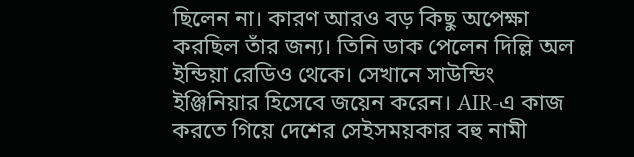ছিলেন না। কারণ আরও বড় কিছু অপেক্ষা করছিল তাঁর জন্য। তিনি ডাক পেলেন দিল্লি অল ইন্ডিয়া রেডিও থেকে। সেখানে সাউন্ডিং ইঞ্জিনিয়ার হিসেবে জয়েন করেন। AIR-এ কাজ করতে গিয়ে দেশের সেইসময়কার বহু নামী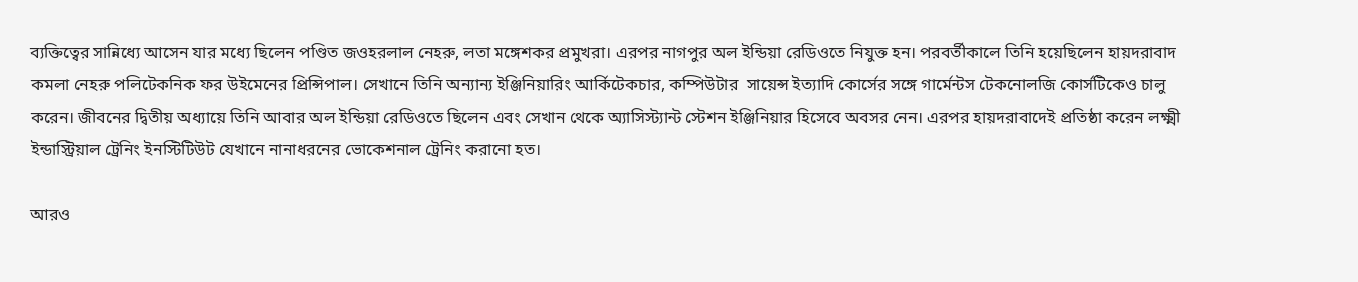ব্যক্তিত্বের সান্নিধ্যে আসেন যার মধ্যে ছিলেন পণ্ডিত জওহরলাল নেহরু, লতা মঙ্গেশকর প্রমুখরা। এরপর নাগপুর অল ইন্ডিয়া রেডিওতে নিযুক্ত হন। পরবর্তীকালে তিনি হয়েছিলেন হায়দরাবাদ কমলা নেহরু পলিটেকনিক ফর উইমেনের প্রিন্সিপাল। সেখানে তিনি অন্যান্য ইঞ্জিনিয়ারিং আর্কিটেকচার, কম্পিউটার  সায়েন্স ইত্যাদি কোর্সের সঙ্গে গার্মেন্টস টেকনোলজি কোর্সটিকেও চালু করেন। জীবনের দ্বিতীয় অধ্যায়ে তিনি আবার অল ইন্ডিয়া রেডিওতে ছিলেন এবং সেখান থেকে অ্যাসিস্ট্যান্ট স্টেশন ইঞ্জিনিয়ার হিসেবে অবসর নেন। এরপর হায়দরাবাদেই প্রতিষ্ঠা করেন লক্ষ্মী ইন্ডাস্ট্রিয়াল ট্রেনিং ইনস্টিটিউট যেখানে নানাধরনের ভোকেশনাল ট্রেনিং করানো হত।

আরও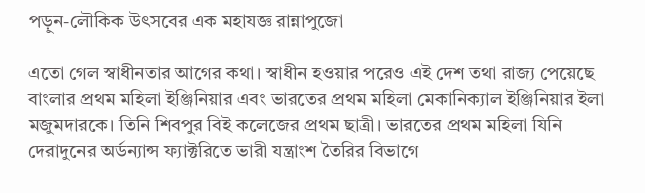পড়ুন-লৌকিক উৎসবের এক মহাযজ্ঞ রান্নাপুজো

এতো গেল স্বাধীনতার আগের কথা। স্বাধীন হওয়ার পরেও এই দেশ তথা রাজ্য পেয়েছে বাংলার প্রথম মহিলা ইঞ্জিনিয়ার এবং ভারতের প্রথম মহিলা মেকানিক্যাল ইঞ্জিনিয়ার ইলা মজুমদারকে। তিনি শিবপুর বিই কলেজের প্রথম ছাত্রী। ভারতের প্রথম মহিলা যিনি দেরাদুনের অর্ডন্যান্স ফ্যাক্টরিতে ভারী যন্ত্রাংশ তৈরির বিভাগে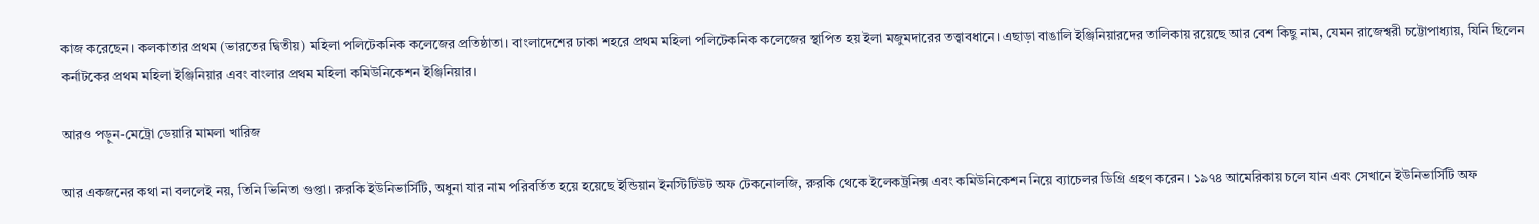কাজ করেছেন। কলকাতার প্রথম (ভারতের দ্বিতীয়) মহিলা পলিটেকনিক কলেজের প্রতিষ্ঠাতা। বাংলাদেশের ঢাকা শহরে প্রথম মহিলা পলিটেকনিক কলেজের স্থাপিত হয় ইলা মজুমদারের তত্ত্বাবধানে। এছাড়া বাঙালি ইঞ্জিনিয়ারদের তালিকায় রয়েছে আর বেশ কিছু নাম, যেমন রাজেশ্বরী চট্টোপাধ্যায়, যিনি ছিলেন কর্নাটকের প্রথম মহিলা ইঞ্জিনিয়ার এবং বাংলার প্রথম মহিলা কমিউনিকেশন ইঞ্জিনিয়ার।

আরও পড়ুন-মেট্রো ডেয়ারি মামলা খারিজ

আর একজনের কথা না বললেই নয়, তিনি ভিনিতা গুপ্তা। রুরকি ইউনিভার্সিটি, অধুনা যার নাম পরিবর্তিত হয়ে হয়েছে ইন্ডিয়ান ইনস্টিটিউট অফ টেকনোলজি, রুরকি থেকে ইলেকট্রনিক্স এবং কমিউনিকেশন নিয়ে ব্যাচেলর ডিগ্রি গ্রহণ করেন। ১৯৭৪ আমেরিকায় চলে যান এবং সেখানে ইউনিভার্সিটি অফ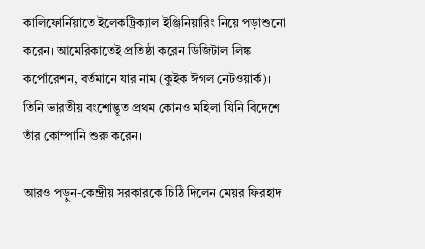কালিফোর্নিয়াতে ইলেকট্রিক্যাল ইঞ্জিনিয়ারিং নিয়ে পড়াশুনো করেন। আমেরিকাতেই প্রতিষ্ঠা করেন ডিজিটাল লিঙ্ক কর্পোরেশন, বর্তমানে যার নাম (কুইক ঈগল নেটওয়ার্ক)। তিনি ভারতীয় বংশোদ্ভূত প্রথম কোনও মহিলা যিনি বিদেশে তাঁর কোম্পানি শুরু করেন।

আরও পড়ুন-কেন্দ্রীয় সরকারকে চিঠি দিলেন মেয়র ফিরহাদ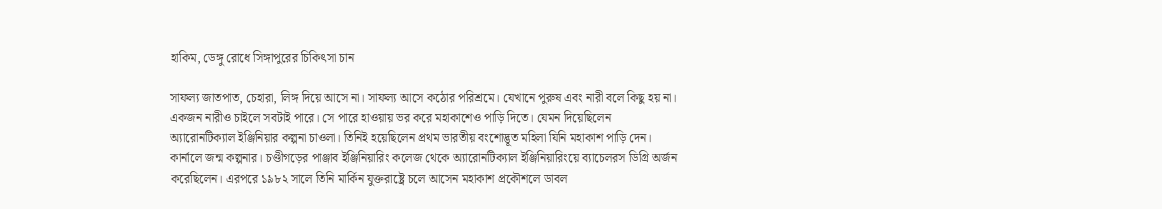হাকিম, ডেঙ্গু রোধে সিঙ্গাপুরের চিকিৎসা চান

সাফল্য জাতপাত, চেহারা, লিঙ্গ দিয়ে আসে না। সাফল্য আসে কঠোর পরিশ্রমে। যেখানে পুরুষ এবং নারী বলে কিছু হয় না। একজন নারীও চাইলে সবটাই পারে। সে পারে হাওয়ায় ভর করে মহাকাশেও পাড়ি দিতে। যেমন দিয়েছিলেন অ্যারোনটিক্যাল ইঞ্জিনিয়ার কল্পনা চাওলা। তিনিই হয়েছিলেন প্রথম ভারতীয় বংশোদ্ভূত মহিলা যিনি মহাকাশ পাড়ি দেন। কার্নালে জন্ম কল্পনার। চণ্ডীগড়ের পাঞ্জাব ইঞ্জিনিয়ারিং কলেজ থেকে অ্যারোনটিক্যাল ইঞ্জিনিয়ারিংয়ে ব্যাচেলরস ডিগ্রি অর্জন করেছিলেন। এরপরে ১৯৮২ সালে তিনি মার্কিন যুক্তরাষ্ট্রে চলে আসেন মহাকাশ প্রকৌশলে ডাবল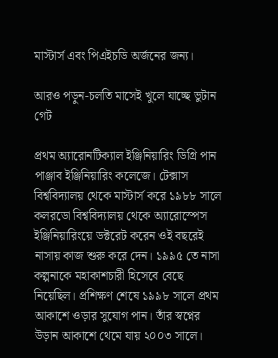মাস্টার্স এবং পিএইচডি অর্জনের জন্য।

আরও পড়ুন-চলতি মাসেই খুলে যাচ্ছে ভুটান গেট

প্রথম অ্যারোনটিক্যাল ইঞ্জিনিয়ারিং ডিগ্রি পান পাঞ্জাব ইঞ্জিনিয়ারিং কলেজে। টেক্সাস বিশ্ববিদ্যালয় থেকে মাস্টার্স করে ১৯৮৮ সালে কলরডো বিশ্ববিদ্যালয় থেকে অ্যারোস্পেস ইঞ্জিনিয়ারিংয়ে ডক্টরেট করেন ওই বছরেই নাসায় কাজ শুরু করে দেন। ১৯৯৫ তে নাসা কল্পনাকে মহাকাশচারী হিসেবে বেছে নিয়েছিল। প্রশিক্ষণ শেষে ১৯৯৮ সালে প্রথম আকাশে ওড়ার সুযোগ পান। তাঁর স্বপ্নের উড়ান আকাশে থেমে যায় ২০০৩ সালে।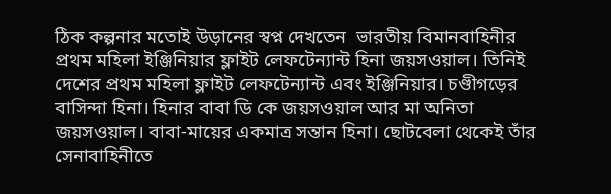ঠিক কল্পনার মতোই উড়ানের স্বপ্ন দেখতেন  ভারতীয় বিমানবাহিনীর প্রথম মহিলা ইঞ্জিনিয়ার ফ্লাইট লেফটেন্যান্ট হিনা জয়সওয়াল। তিনিই দেশের প্রথম মহিলা ফ্লাইট লেফটেন্যান্ট এবং ইঞ্জিনিয়ার। চণ্ডীগড়ের বাসিন্দা হিনা। হিনার বাবা ডি কে জয়সওয়াল আর মা অনিতা জয়সওয়াল। বাবা-মায়ের একমাত্র সন্তান হিনা। ছোটবেলা থেকেই তাঁর সেনাবাহিনীতে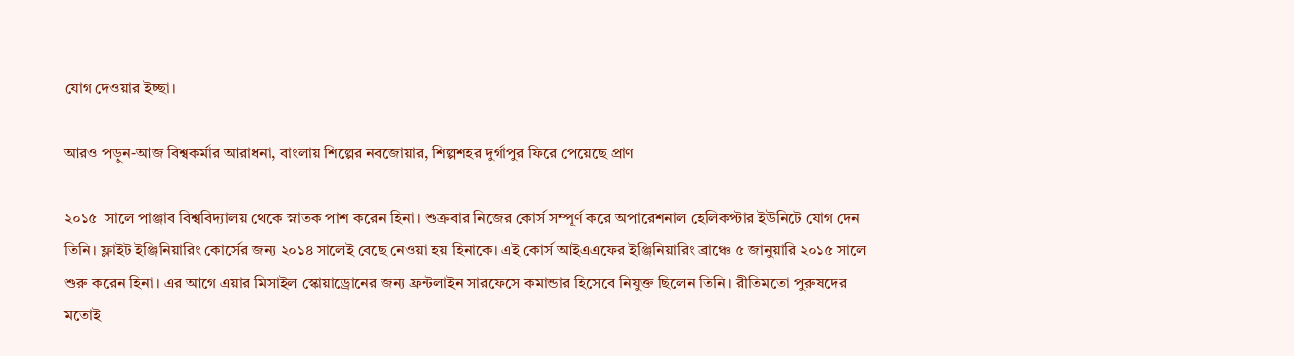যোগ দেওয়ার ইচ্ছা।

আরও পড়ুন-আজ বিশ্বকর্মার আরাধনা, বাংলায় শিল্পের নবজোয়ার, শিল্পশহর দুর্গাপুর ফিরে পেয়েছে প্রাণ

২০১৫  সালে পাঞ্জাব বিশ্ববিদ্যালয় থেকে স্নাতক পাশ করেন হিনা। শুক্রবার নিজের কোর্স সম্পূর্ণ করে অপারেশনাল হেলিকপ্টার ইউনিটে যোগ দেন তিনি। ফ্লাইট ইঞ্জিনিয়ারিং কোর্সের জন্য ২০১৪ সালেই বেছে নেওয়া হয় হিনাকে। এই কোর্স আইএএফের ইঞ্জিনিয়ারিং ব্রাঞ্চে ৫ জানুয়ারি ২০১৫ সালে শুরু করেন হিনা। এর আগে এয়ার মিসাইল স্কোয়াড্রোনের জন্য ফ্রন্টলাইন সারফেসে কমান্ডার হিসেবে নিযুক্ত ছিলেন তিনি। রীতিমতো পুরুষদের মতোই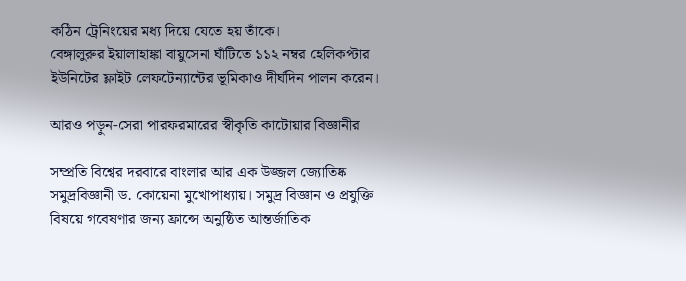কঠিন ট্রেনিংয়ের মধ্য দিয়ে যেতে হয় তাঁকে।
বেঙ্গালুরুর ইয়ালাহাঙ্কা বায়ুসেনা ঘাঁটিতে ১১২ নম্বর হেলিকপ্টার ইউনিটের ফ্লাইট লেফটেন্যান্টের ভূমিকাও দীর্ঘদিন পালন করেন।

আরও পড়ুন-সেরা পারফরমারের স্বীকৃতি কাটোয়ার বিজ্ঞানীর

সম্প্রতি বিশ্বের দরবারে বাংলার আর এক উজ্জল জ্যোতিষ্ক সমুদ্রবিজ্ঞানী ড. কোয়েনা মুখোপাধ্যায়। সমুদ্র বিজ্ঞান ও প্রযুক্তি বিষয়ে গবেষণার জন্য ফ্রান্সে অনুষ্ঠিত আন্তর্জাতিক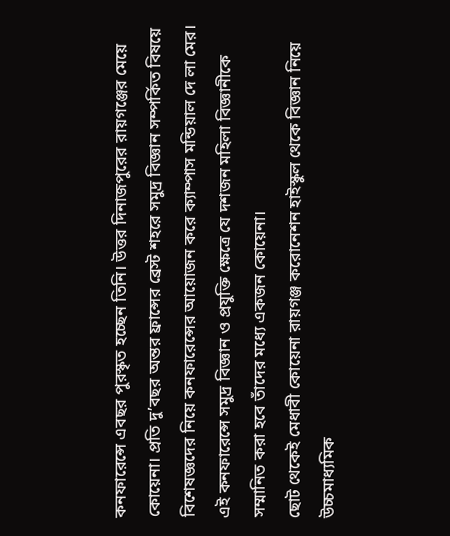কনফারেন্সে এবছর পুরস্কৃত হচ্ছেন তিনি। উত্তর দিনাজপুরের রায়গঞ্জের মেয়ে কোয়েনা। প্রতি দু’বছর অন্তর ফ্রান্সের ব্রেস্ট শহরে সমুদ্র বিজ্ঞান সম্পর্কিত বিষয়ে বিশেষজ্ঞদের নিয়ে কনফারেন্সের আয়োজন করে ক্যাম্পাস মন্ডিয়াল দে লা মের। এই কনফারেন্সে সমুদ্র বিজ্ঞান ও প্রযুক্তি ক্ষেত্রে যে দশজন মহিলা বিজ্ঞানীকে সম্মানিত করা হবে তাঁদের মধ্যে একজন কোয়েনা।
ছোট থেকেই মেধাবী কোয়েনা রায়গঞ্জ করোনেশন হাইস্কুল থেকে বিজ্ঞান নিয়ে উচ্চমাধ্যমিক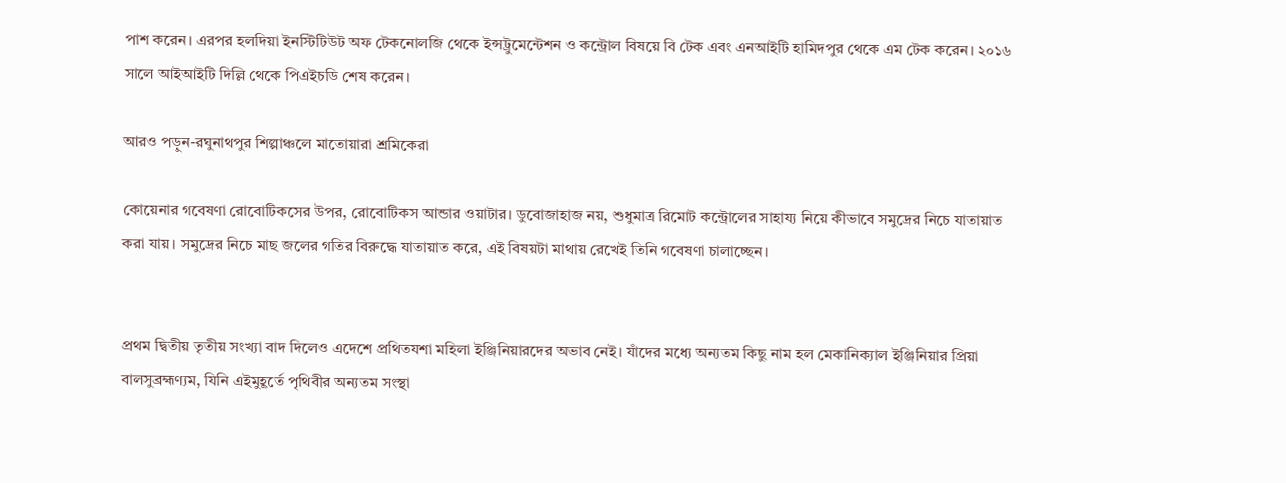পাশ করেন। এরপর হলদিয়া ইনস্টিটিউট অফ টেকনোলজি থেকে ইন্সট্রুমেন্টেশন ও কন্ট্রোল বিষয়ে বি টেক এবং এনআইটি হামিদপুর থেকে এম টেক করেন। ২০১৬ সালে আইআইটি দিল্লি থেকে পিএইচডি শেষ করেন।

আরও পড়ুন-রঘুনাথপুর শিল্পাঞ্চলে মাতোয়ারা শ্রমিকেরা

কোয়েনার গবেষণা রোবোটিকসের উপর, রোবোটিকস আন্ডার ওয়াটার। ডুবোজাহাজ নয়, শুধুমাত্র রিমোট কন্ট্রোলের সাহায্য নিয়ে কীভাবে সমুদ্রের নিচে যাতায়াত করা যায়। সমুদ্রের নিচে মাছ জলের গতির বিরুদ্ধে যাতায়াত করে, এই বিষয়টা মাথায় রেখেই তিনি গবেষণা চালাচ্ছেন।


প্রথম দ্বিতীয় তৃতীয় সংখ্যা বাদ দিলেও এদেশে প্রথিতযশা মহিলা ইঞ্জিনিয়ারদের অভাব নেই। যাঁদের মধ্যে অন্যতম কিছু নাম হল মেকানিক্যাল ইঞ্জিনিয়ার প্রিয়া বালসুব্রহ্মণ্যম, যিনি এইমুহূর্তে পৃথিবীর অন্যতম সংস্থা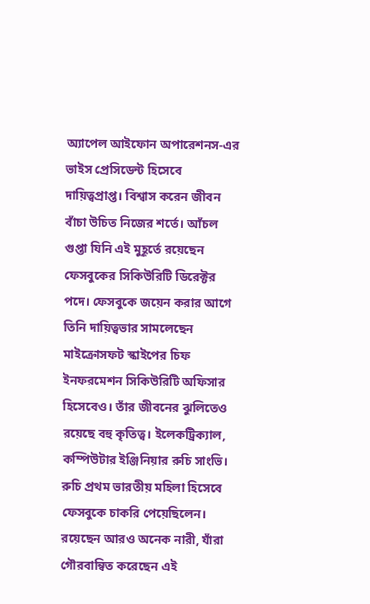অ্যাপেল আইফোন অপারেশনস-এর ভাইস প্রেসিডেন্ট হিসেবে দায়িত্বপ্রাপ্ত। বিশ্বাস করেন জীবন বাঁচা উচিত নিজের শর্তে। আঁচল গুপ্তা যিনি এই মুহূর্তে রয়েছেন ফেসবুকের সিকিউরিটি ডিরেক্টর পদে। ফেসবুকে জয়েন করার আগে তিনি দায়িত্বভার সামলেছেন মাইক্রোসফট স্কাইপের চিফ ইনফরমেশন সিকিউরিটি অফিসার হিসেবেও। তাঁর জীবনের ঝুলিতেও রয়েছে বহু কৃতিত্ব। ইলেকট্রিক্যাল, কম্পিউটার ইঞ্জিনিয়ার রুচি সাংভি। রুচি প্রথম ভারতীয় মহিলা হিসেবে ফেসবুকে চাকরি পেয়েছিলেন। রয়েছেন আরও অনেক নারী, যাঁরা গৌরবান্বিত করেছেন এই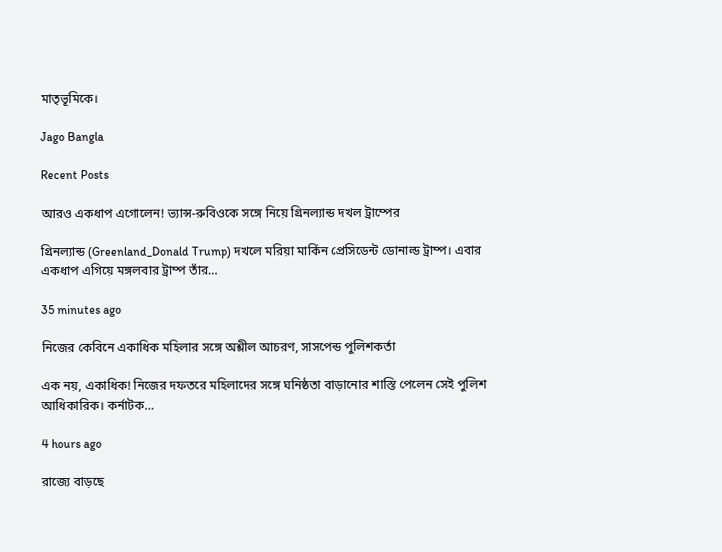মাতৃভূমিকে।

Jago Bangla

Recent Posts

আরও একধাপ এগোলেন! ভ্যান্স-রুবিওকে সঙ্গে নিয়ে গ্রিনল্যান্ড দখল ট্রাম্পের

গ্রিনল্যান্ড (Greenland_Donald Trump) দখলে মরিয়া মার্কিন প্রেসিডেন্ট ডোনাল্ড ট্রাম্প। এবার একধাপ এগিয়ে মঙ্গলবার ট্রাম্প তাঁর…

35 minutes ago

নিজের কেবিনে একাধিক মহিলার সঙ্গে অশ্লীল আচরণ, সাসপেন্ড পুলিশকর্তা

এক নয়, একাধিক! নিজের দফতরে মহিলাদের সঙ্গে ঘনিষ্ঠতা বাড়ানোর শাস্তি পেলেন সেই পুলিশ আধিকারিক। কর্নাটক…

4 hours ago

রাজ্যে বাড়ছে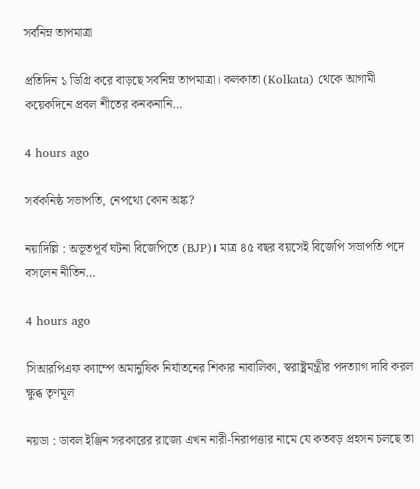সর্বনিম্ন তাপমাত্রা

প্রতিদিন ১ ডিগ্রি করে বাড়ছে সর্বনিম্ন তাপমাত্রা। কলকাতা (Kolkata) থেকে আগামী কয়েকদিনে প্রবল শীতের কনকনানি…

4 hours ago

সর্বকনিষ্ঠ সভাপতি, নেপথ্যে কোন অঙ্ক?

নয়াদিল্লি : অভূতপূর্ব ঘটনা বিজেপিতে (BJP)। মাত্র ৪৫ বছর বয়সেই বিজেপি সভাপতি পদে বসলেন নীতিন…

4 hours ago

সিআরপিএফ ক্যাম্পে অমানুষিক নির্যাতনের শিকার নাবালিকা, স্বরাষ্ট্রমন্ত্রীর পদত্যাগ দাবি করল ক্ষুব্ধ তৃণমূল

নয়ডা : ডাবল ইঞ্জিন সরকারের রাজ্যে এখন নারী-নিরাপত্তার নামে যে কতবড় প্রহসন চলছে তা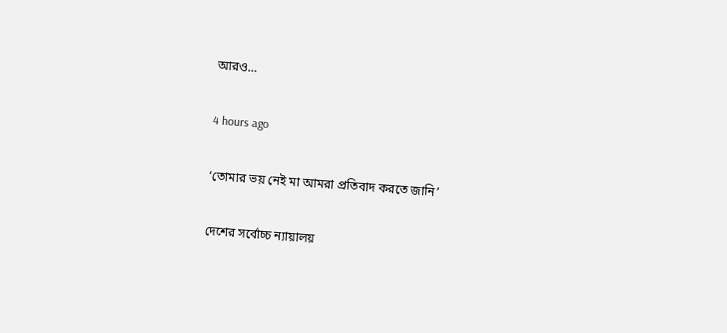আরও…

4 hours ago

‘তোমার ভয় নেই মা আমরা প্রতিবাদ করতে জানি’

দেশের সর্বোচ্চ ন্যায়ালয়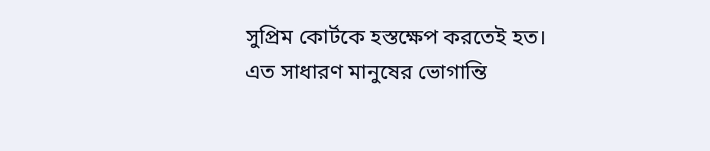সুপ্রিম কোর্টকে হস্তক্ষেপ করতেই হত। এত সাধারণ মানুষের ভোগান্তি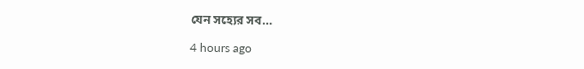যেন সহ্যের সব…

4 hours ago